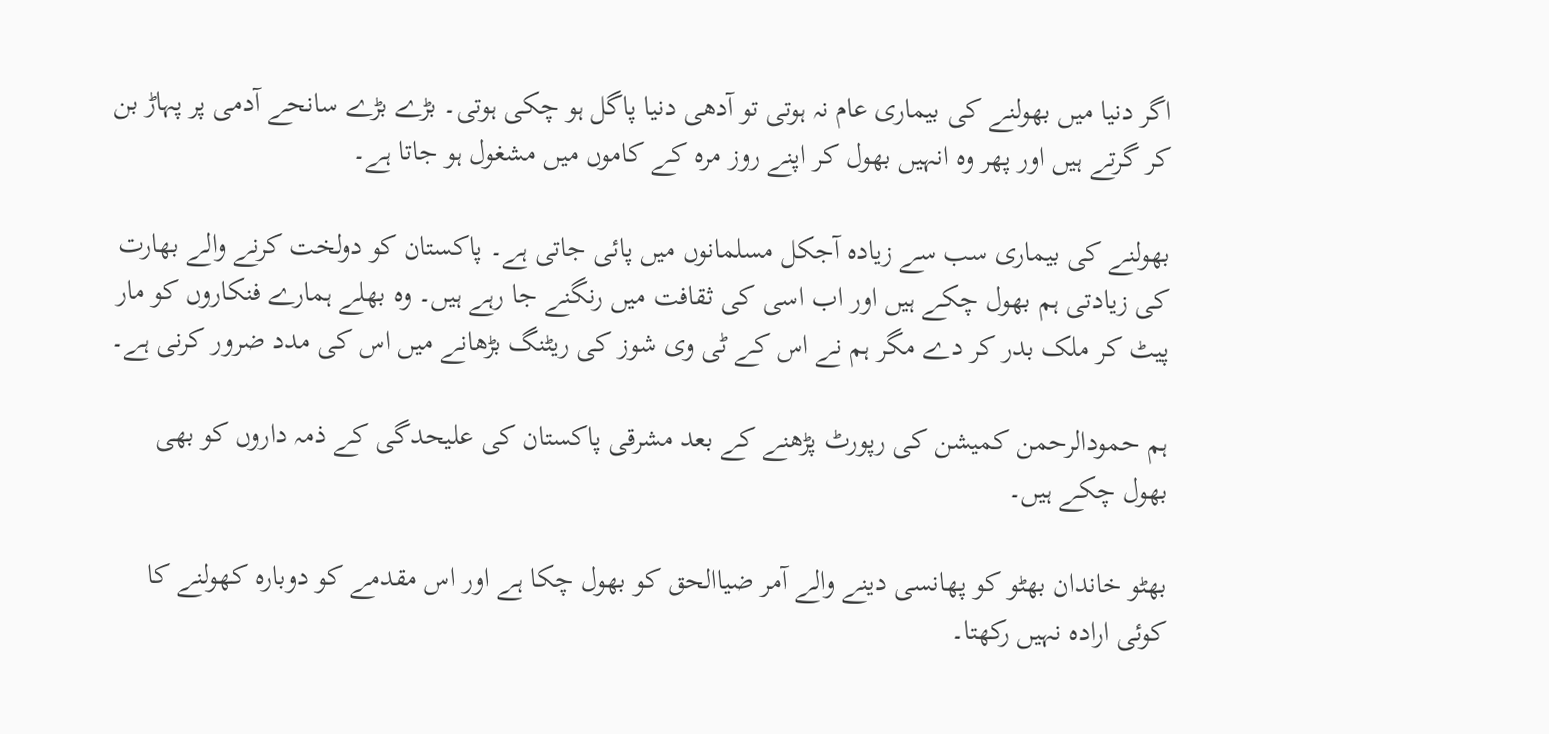اگر دنیا میں بھولنے کی بیماری عام نہ ہوتی تو آدھی دنیا پاگل ہو چکی ہوتی۔ بڑے بڑے سانحے آدمی پر پہاڑ بن کر گرتے ہیں اور پھر وہ انہیں بھول کر اپنے روز مرہ کے کاموں میں مشغول ہو جاتا ہے۔

بھولنے کی بیماری سب سے زیادہ آجکل مسلمانوں میں پائی جاتی ہے۔ پاکستان کو دولخت کرنے والے بھارت کی زیادتی ہم بھول چکے ہیں اور اب اسی کی ثقافت میں رنگنے جا رہے ہیں۔ وہ بھلے ہمارے فنکاروں کو مار پیٹ کر ملک بدر کر دے مگر ہم نے اس کے ٹی وی شوز کی ریٹنگ بڑھانے میں اس کی مدد ضرور کرنی ہے۔

ہم حمودالرحمن کمیشن کی رپورٹ پڑھنے کے بعد مشرقی پاکستان کی علیحدگی کے ذمہ داروں کو بھی بھول چکے ہیں۔

بھٹو خاندان بھٹو کو پھانسی دینے والے آمر ضیاالحق کو بھول چکا ہے اور اس مقدمے کو دوبارہ کھولنے کا کوئی ارادہ نہیں رکھتا۔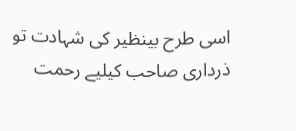اسی طرح بینظیر کی شہادت تو ذرداری صاحب کیلیے رحمت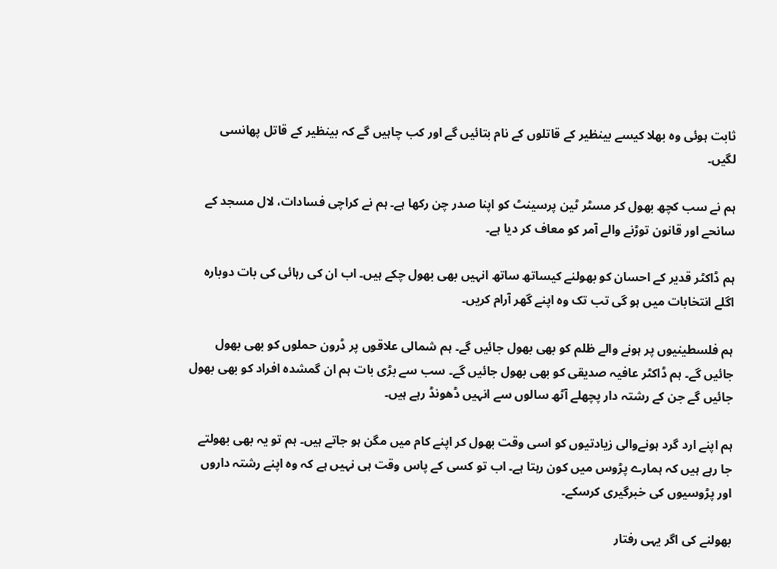ثابت ہوئی وہ بھلا کیسے بینظیر کے قاتلوں کے نام بتائیں گے اور کب چاہیں گے کہ بینظیر کے قاتل پھانسی لگیں۔

ہم نے سب کچھ بھول کر مسٹر ٹین پرسینٹ کو اپنا صدر چن رکھا ہے۔ ہم نے کراچی فسادات، لال مسجد کے سانحے اور قانون توڑنے والے آمر کو معاف کر دیا ہے۔

ہم ڈاکٹر قدیر کے احسان کو بھولنے کیساتھ ساتھ انہیں بھی بھول چکے ہیں۔ اب ان کی رہائی کی بات دوبارہ اگلے انتخابات میں ہو گی تب تک وہ اپنے گھر آرام کریں۔

ہم فلسطینیوں پر ہونے والے ظلم کو بھی بھول جائیں گے۔ ہم شمالی علاقوں پر ڈرون حملوں کو بھی بھول جائیں گے۔ ہم ڈاکٹر عافیہ صدیقی کو بھی بھول جائیں گے۔ سب سے بڑی بات ہم ان گمشدہ افراد کو بھی بھول جائیں گے جن کے رشتہ دار پچھلے آٹھ سالوں سے انہیں ڈھونڈ رہے ہیں۔

ہم اپنے ارد گرد ہونےوالی زیادتیوں کو اسی وقت بھول کر اپنے کام میں مگن ہو جاتے ہیں۔ ہم تو یہ بھی بھولتے جا رہے ہیں کہ ہمارے پڑوس میں کون رہتا ہے۔ اب تو کسی کے پاس وقت ہی نہیں ہے کہ وہ اپنے رشتہ داروں اور پڑوسیوں کی خبرگیری کرسکے۔

بھولنے کی اگر یہی رفتار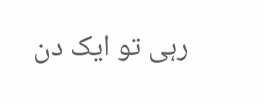رہی تو ایک دن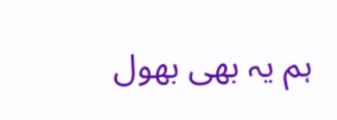ہم یہ بھی بھول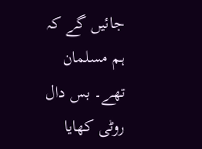جائیں گے کہ ہم مسلمان تھے۔ بس دال روٹی کھایا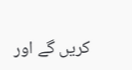کریں گے اور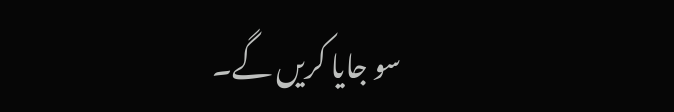سو جایا کریں گے۔